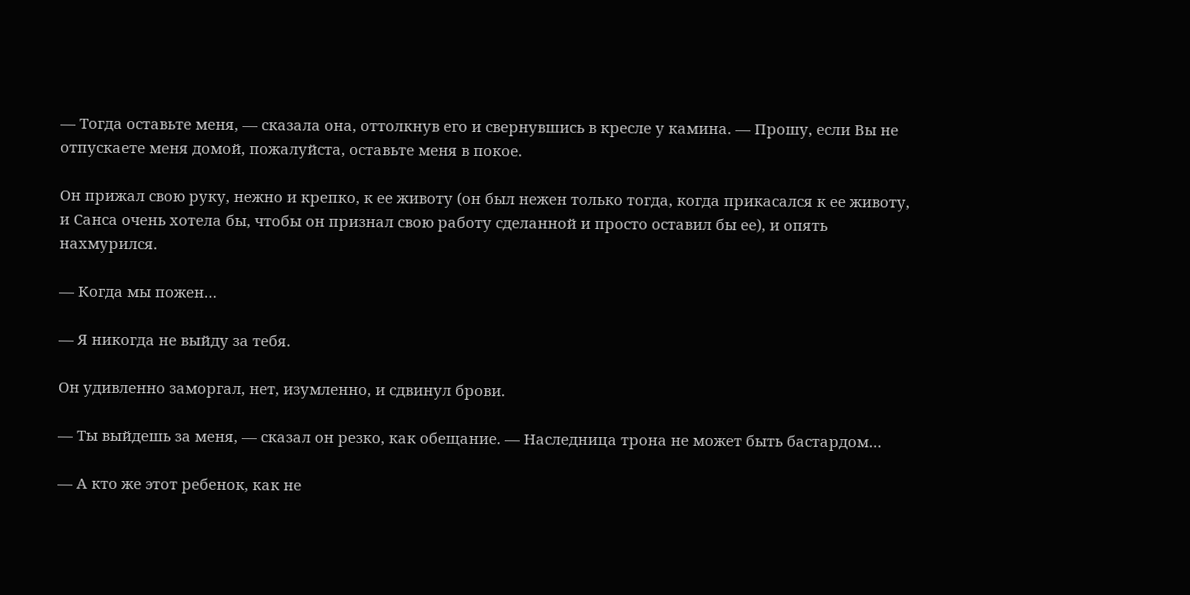— Тогда оставьте меня, — сказала она, оттолкнув его и свернувшись в кресле у камина. — Прошу, если Вы не отпускаете меня домой, пожалуйста, оставьте меня в покое.

Он прижал свою руку, нежно и крепко, к ее животу (он был нежен только тогда, когда прикасался к ее животу, и Санса очень хотела бы, чтобы он признал свою работу сделанной и просто оставил бы ее), и опять нахмурился.

— Когда мы пожен…

— Я никогда не выйду за тебя.

Он удивленно заморгал, нет, изумленно, и сдвинул брови.

— Ты выйдешь за меня, — сказал он резко, как обещание. — Наследница трона не может быть бастардом…

— А кто же этот ребенок, как не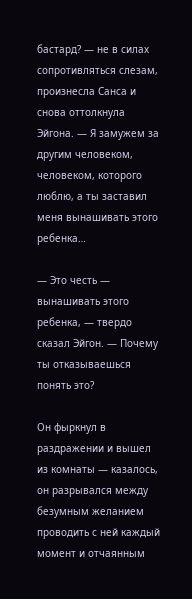бастард? — не в силах сопротивляться слезам, произнесла Санса и снова оттолкнула Эйгона. — Я замужем за другим человеком, человеком, которого люблю, а ты заставил меня вынашивать этого ребенка…

— Это честь — вынашивать этого ребенка, — твердо сказал Эйгон. — Почему ты отказываешься понять это?

Он фыркнул в раздражении и вышел из комнаты — казалось, он разрывался между безумным желанием проводить с ней каждый момент и отчаянным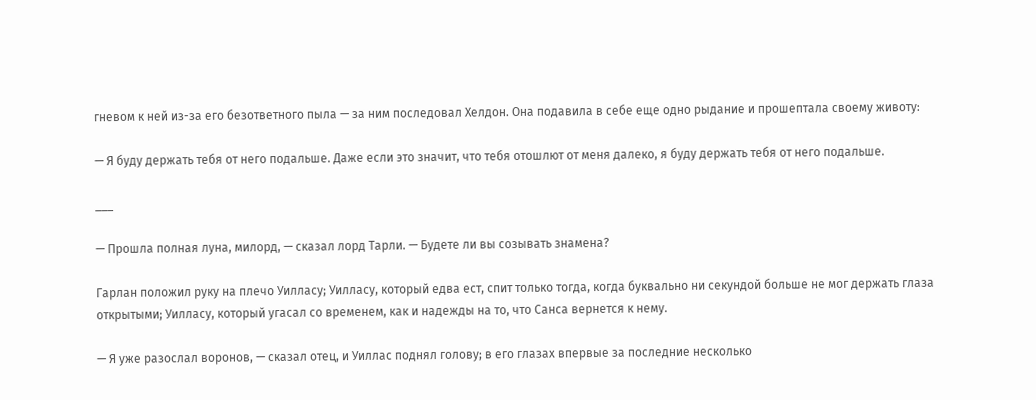гневом к ней из-за его безответного пыла — за ним последовал Хелдон. Она подавила в себе еще одно рыдание и прошептала своему животу:

— Я буду держать тебя от него подальше. Даже если это значит, что тебя отошлют от меня далеко, я буду держать тебя от него подальше.

___

— Прошла полная луна, милорд, — сказал лорд Тарли. — Будете ли вы созывать знамена?

Гарлан положил руку на плечо Уилласу; Уилласу, который едва ест, спит только тогда, когда буквально ни секундой больше не мог держать глаза открытыми; Уилласу, который угасал со временем, как и надежды на то, что Санса вернется к нему.

— Я уже разослал воронов, — сказал отец, и Уиллас поднял голову; в его глазах впервые за последние несколько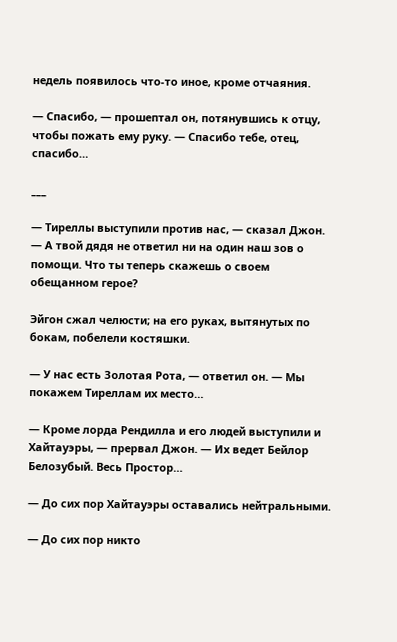недель появилось что-то иное, кроме отчаяния.

— Спасибо, — прошептал он, потянувшись к отцу, чтобы пожать ему руку. — Спасибо тебе, отец, спасибо…

___

— Тиреллы выступили против нас, — сказал Джон. — А твой дядя не ответил ни на один наш зов о помощи. Что ты теперь скажешь о своем обещанном герое?

Эйгон сжал челюсти; на его руках, вытянутых по бокам, побелели костяшки.

— У нас есть Золотая Рота, — ответил он. — Мы покажем Тиреллам их место…

— Кроме лорда Рендилла и его людей выступили и Хайтауэры, — прервал Джон. — Их ведет Бейлор Белозубый. Весь Простор…

— До сих пор Хайтауэры оставались нейтральными.

— До сих пор никто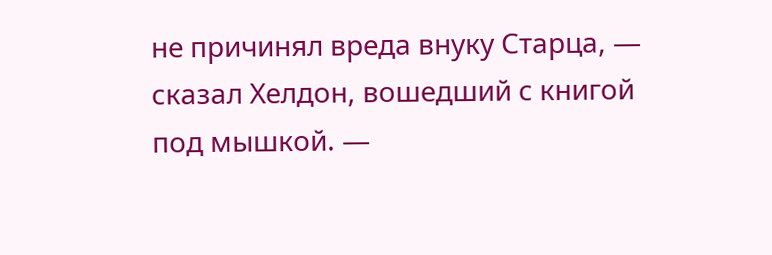не причинял вреда внуку Старца, — сказал Хелдон, вошедший с книгой под мышкой. —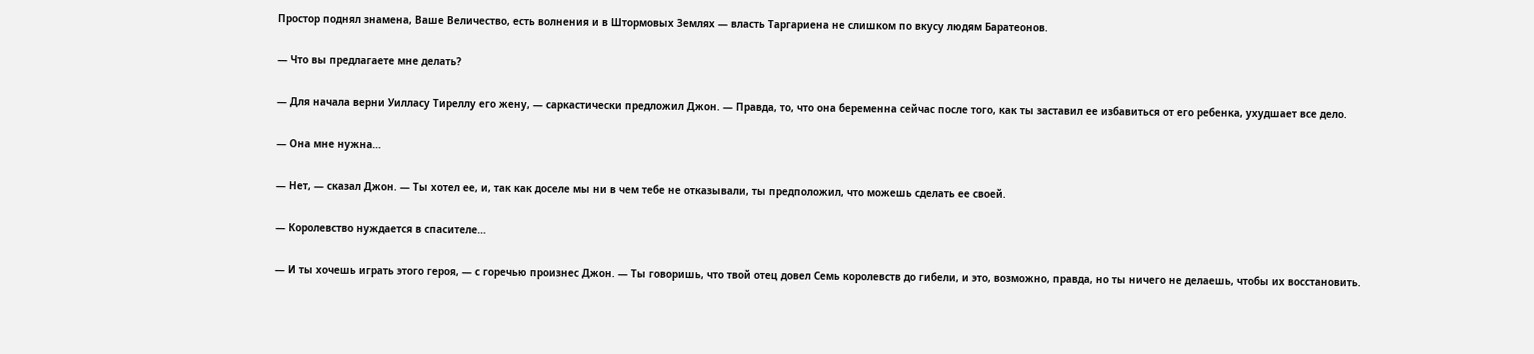Простор поднял знамена, Ваше Величество, есть волнения и в Штормовых Землях — власть Таргариена не слишком по вкусу людям Баратеонов.

— Что вы предлагаете мне делать?

— Для начала верни Уилласу Тиреллу его жену, — саркастически предложил Джон. — Правда, то, что она беременна сейчас после того, как ты заставил ее избавиться от его ребенка, ухудшает все дело.

— Она мне нужна…

— Нет, — сказал Джон. — Ты хотел ее, и, так как доселе мы ни в чем тебе не отказывали, ты предположил, что можешь сделать ее своей.

— Королевство нуждается в спасителе…

— И ты хочешь играть этого героя, — с горечью произнес Джон. — Ты говоришь, что твой отец довел Семь королевств до гибели, и это, возможно, правда, но ты ничего не делаешь, чтобы их восстановить.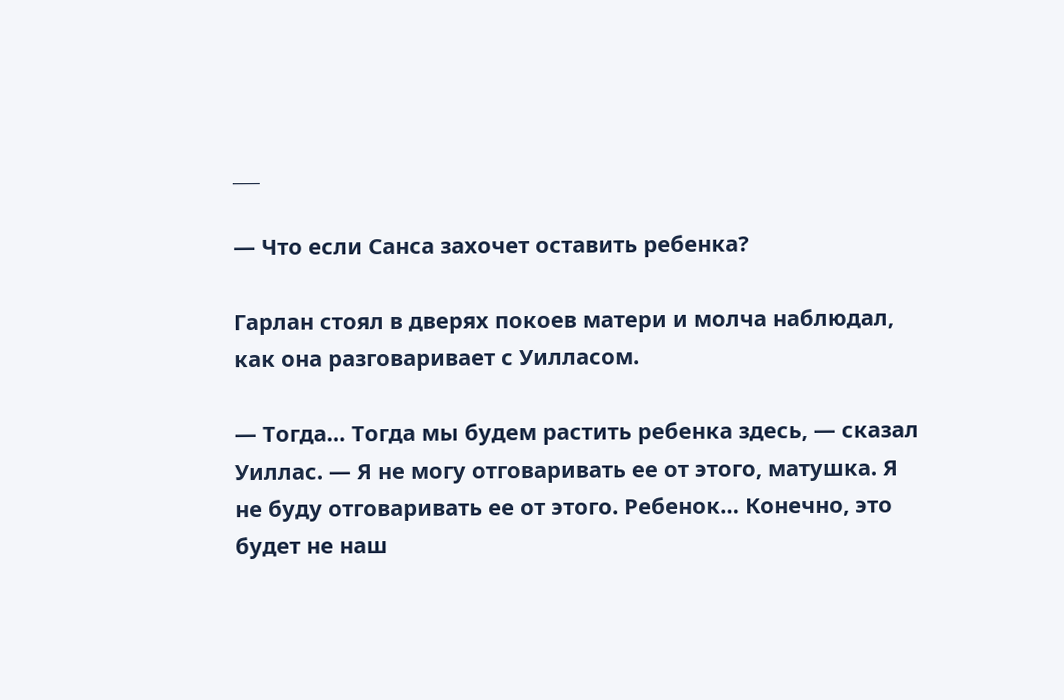___

— Что если Санса захочет оставить ребенка?

Гарлан стоял в дверях покоев матери и молча наблюдал, как она разговаривает с Уилласом.

— Тогда… Тогда мы будем растить ребенка здесь, — сказал Уиллас. — Я не могу отговаривать ее от этого, матушка. Я не буду отговаривать ее от этого. Ребенок… Конечно, это будет не наш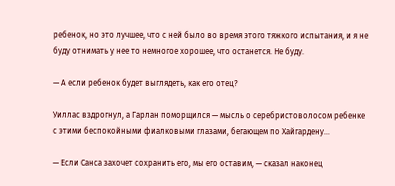ребенок, но это лучшее, что с ней было во время этого тяжкого испытания, и я не буду отнимать у нее то немногое хорошее, что останется. Не буду.

— А если ребенок будет выглядеть, как его отец?

Уиллас вздрогнул, а Гарлан поморщился — мысль о серебристоволосом ребенке с этими беспокойными фиалковыми глазами, бегающем по Хайгардену…

— Если Санса захочет сохранить его, мы его оставим, — сказал наконец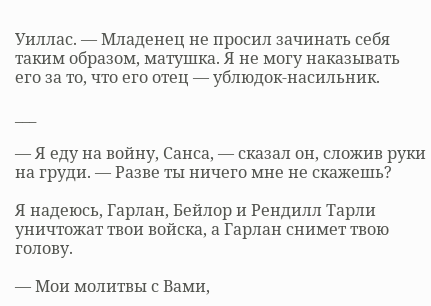Уиллас. — Младенец не просил зачинать себя таким образом, матушка. Я не могу наказывать его за то, что его отец — ублюдок-насильник.

___

— Я еду на войну, Санса, — сказал он, сложив руки на груди. — Разве ты ничего мне не скажешь?

Я надеюсь, Гарлан, Бейлор и Рендилл Тарли уничтожат твои войска, а Гарлан снимет твою голову.

— Мои молитвы с Вами,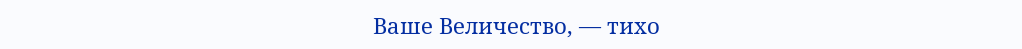Ваше Величество, — тихо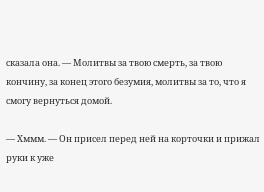сказала она. — Молитвы за твою смерть, за твою кончину, за конец этого безумия, молитвы за то, что я смогу вернуться домой.

— Хммм. — Он присел перед ней на корточки и прижал руки к уже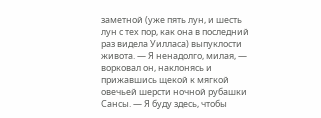заметной (уже пять лун, и шесть лун с тех пор, как она в последний раз видела Уилласа) выпуклости живота. — Я ненадолго, милая, — ворковал он, наклонясь и прижавшись щекой к мягкой овечьей шерсти ночной рубашки Сансы. — Я буду здесь, чтобы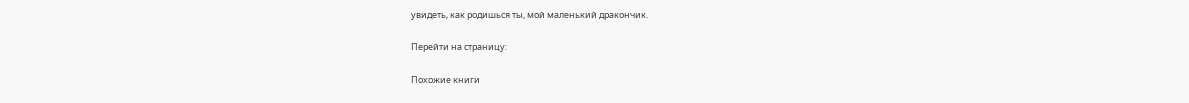увидеть, как родишься ты, мой маленький дракончик.

Перейти на страницу:

Похожие книги